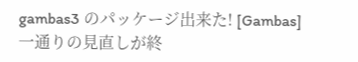gambas3 のパッケージ出来た! [Gambas]
一通りの見直しが終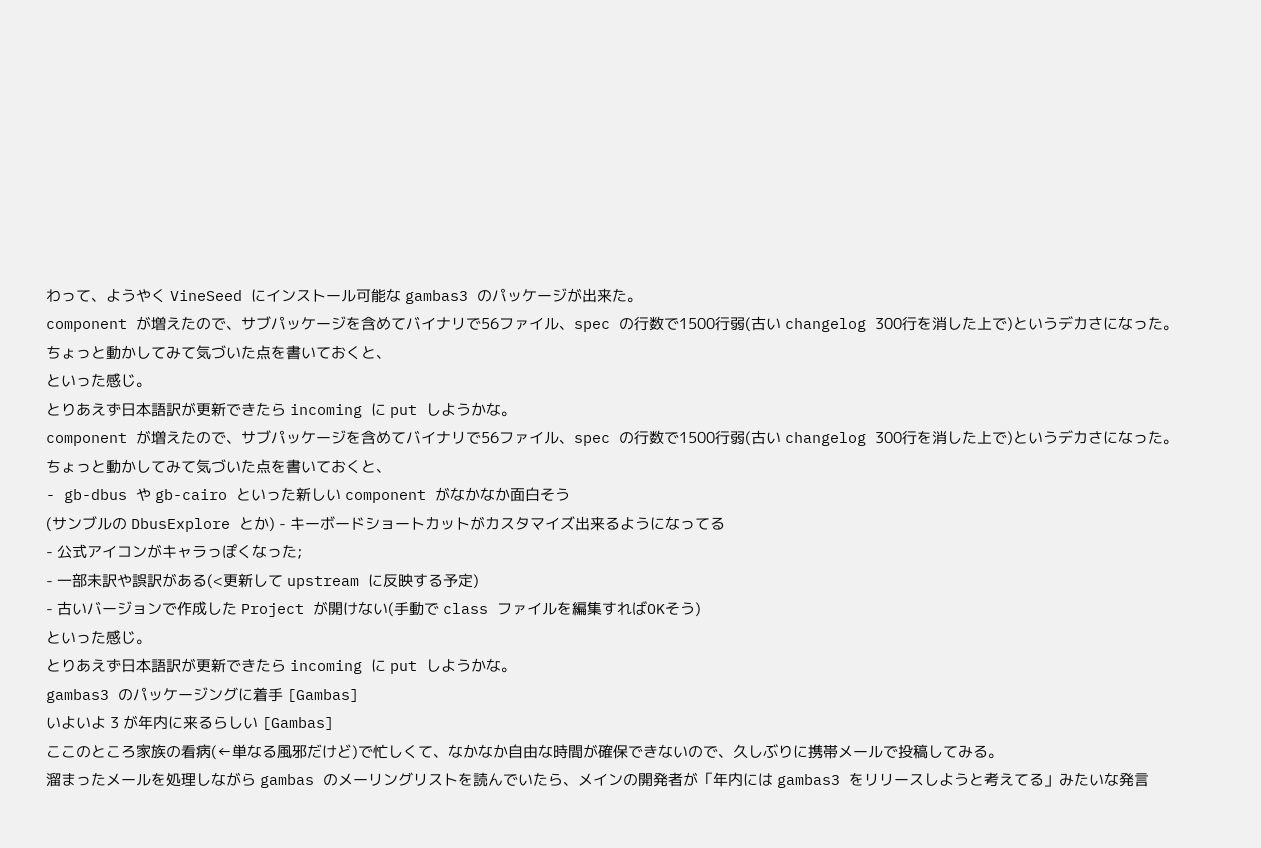わって、ようやく VineSeed にインストール可能な gambas3 のパッケージが出来た。
component が増えたので、サブパッケージを含めてバイナリで56ファイル、spec の行数で1500行弱(古い changelog 300行を消した上で)というデカさになった。
ちょっと動かしてみて気づいた点を書いておくと、
といった感じ。
とりあえず日本語訳が更新できたら incoming に put しようかな。
component が増えたので、サブパッケージを含めてバイナリで56ファイル、spec の行数で1500行弱(古い changelog 300行を消した上で)というデカさになった。
ちょっと動かしてみて気づいた点を書いておくと、
- gb-dbus や gb-cairo といった新しい component がなかなか面白そう
(サンブルの DbusExplore とか) - キーボードショートカットがカスタマイズ出来るようになってる
- 公式アイコンがキャラっぽくなった;
- 一部未訳や誤訳がある(<更新して upstream に反映する予定)
- 古いバージョンで作成した Project が開けない(手動で class ファイルを編集すればOKそう)
といった感じ。
とりあえず日本語訳が更新できたら incoming に put しようかな。
gambas3 のパッケージングに着手 [Gambas]
いよいよ 3 が年内に来るらしい [Gambas]
ここのところ家族の看病(←単なる風邪だけど)で忙しくて、なかなか自由な時間が確保できないので、久しぶりに携帯メールで投稿してみる。
溜まったメールを処理しながら gambas のメーリングリストを読んでいたら、メインの開発者が「年内には gambas3 をリリースしようと考えてる」みたいな発言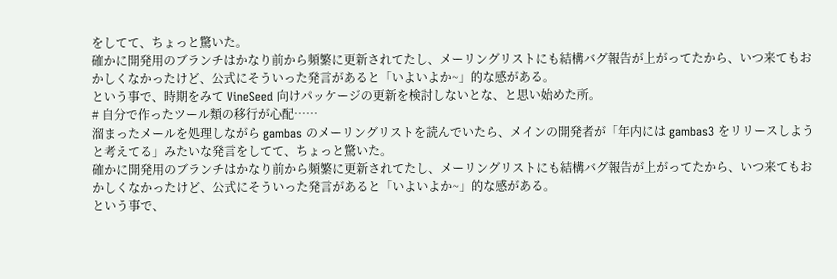をしてて、ちょっと驚いた。
確かに開発用のブランチはかなり前から頻繁に更新されてたし、メーリングリストにも結構バグ報告が上がってたから、いつ来てもおかしくなかったけど、公式にそういった発言があると「いよいよか~」的な感がある。
という事で、時期をみて VineSeed 向けパッケージの更新を検討しないとな、と思い始めた所。
# 自分で作ったツール類の移行が心配……
溜まったメールを処理しながら gambas のメーリングリストを読んでいたら、メインの開発者が「年内には gambas3 をリリースしようと考えてる」みたいな発言をしてて、ちょっと驚いた。
確かに開発用のブランチはかなり前から頻繁に更新されてたし、メーリングリストにも結構バグ報告が上がってたから、いつ来てもおかしくなかったけど、公式にそういった発言があると「いよいよか~」的な感がある。
という事で、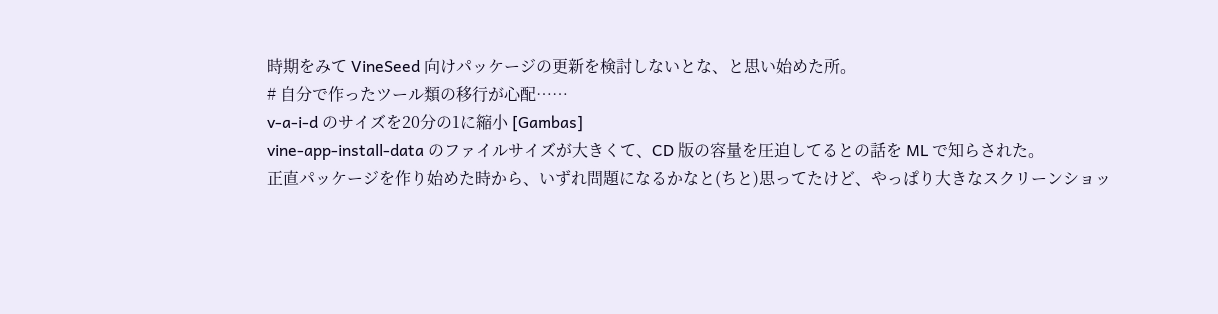時期をみて VineSeed 向けパッケージの更新を検討しないとな、と思い始めた所。
# 自分で作ったツール類の移行が心配……
v-a-i-d のサイズを20分の1に縮小 [Gambas]
vine-app-install-data のファイルサイズが大きくて、CD 版の容量を圧迫してるとの話を ML で知らされた。
正直パッケージを作り始めた時から、いずれ問題になるかなと(ちと)思ってたけど、やっぱり大きなスクリーンショッ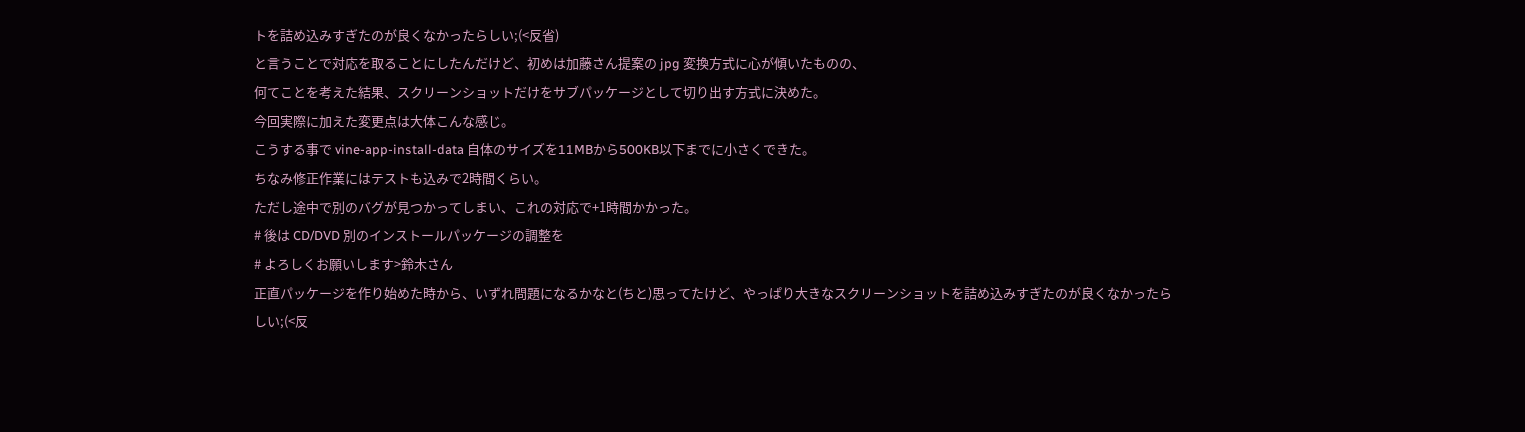トを詰め込みすぎたのが良くなかったらしい;(<反省)
と言うことで対応を取ることにしたんだけど、初めは加藤さん提案の jpg 変換方式に心が傾いたものの、
何てことを考えた結果、スクリーンショットだけをサブパッケージとして切り出す方式に決めた。
今回実際に加えた変更点は大体こんな感じ。
こうする事で vine-app-install-data 自体のサイズを11MBから500KB以下までに小さくできた。
ちなみ修正作業にはテストも込みで2時間くらい。
ただし途中で別のバグが見つかってしまい、これの対応で+1時間かかった。
# 後は CD/DVD 別のインストールパッケージの調整を
# よろしくお願いします>鈴木さん
正直パッケージを作り始めた時から、いずれ問題になるかなと(ちと)思ってたけど、やっぱり大きなスクリーンショットを詰め込みすぎたのが良くなかったらしい;(<反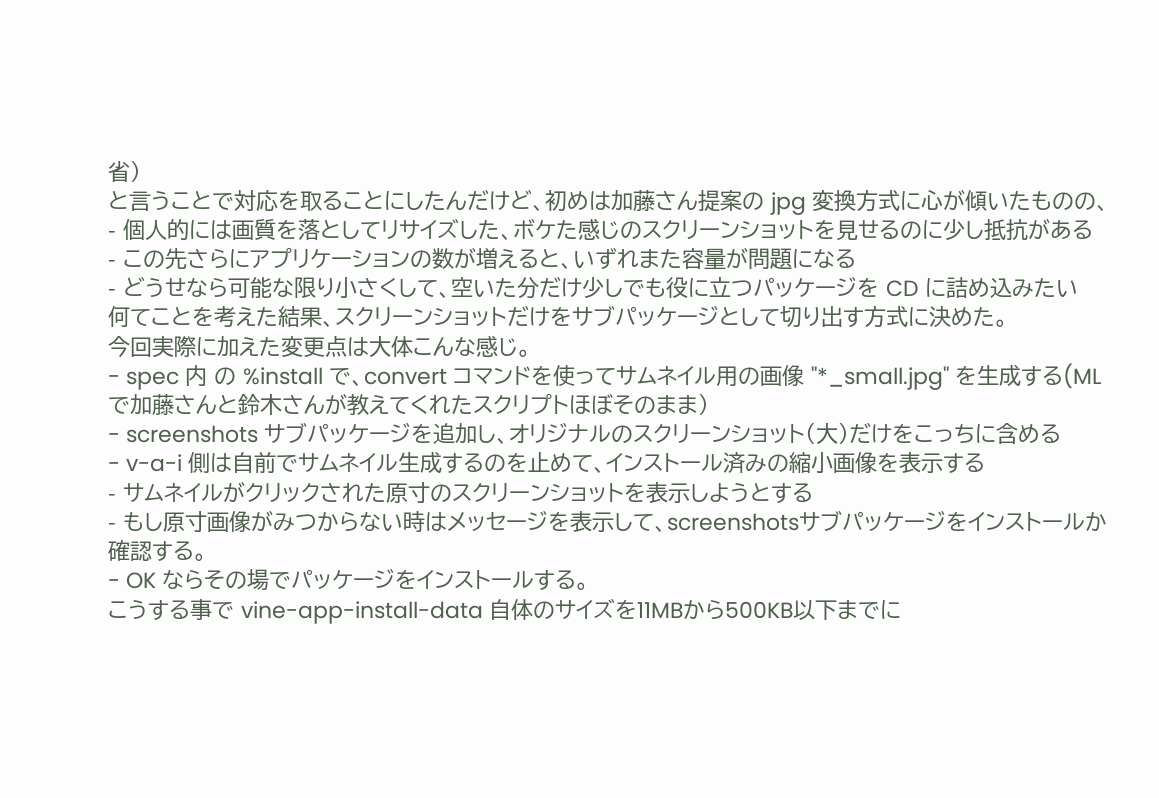省)
と言うことで対応を取ることにしたんだけど、初めは加藤さん提案の jpg 変換方式に心が傾いたものの、
- 個人的には画質を落としてリサイズした、ボケた感じのスクリーンショットを見せるのに少し抵抗がある
- この先さらにアプリケーションの数が増えると、いずれまた容量が問題になる
- どうせなら可能な限り小さくして、空いた分だけ少しでも役に立つパッケージを CD に詰め込みたい
何てことを考えた結果、スクリーンショットだけをサブパッケージとして切り出す方式に決めた。
今回実際に加えた変更点は大体こんな感じ。
- spec 内 の %install で、convert コマンドを使ってサムネイル用の画像 "*_small.jpg" を生成する(ML で加藤さんと鈴木さんが教えてくれたスクリプトほぼそのまま)
- screenshots サブパッケージを追加し、オリジナルのスクリーンショット(大)だけをこっちに含める
- v-a-i 側は自前でサムネイル生成するのを止めて、インストール済みの縮小画像を表示する
- サムネイルがクリックされた原寸のスクリーンショットを表示しようとする
- もし原寸画像がみつからない時はメッセージを表示して、screenshotsサブパッケージをインストールか確認する。
- OK ならその場でパッケージをインストールする。
こうする事で vine-app-install-data 自体のサイズを11MBから500KB以下までに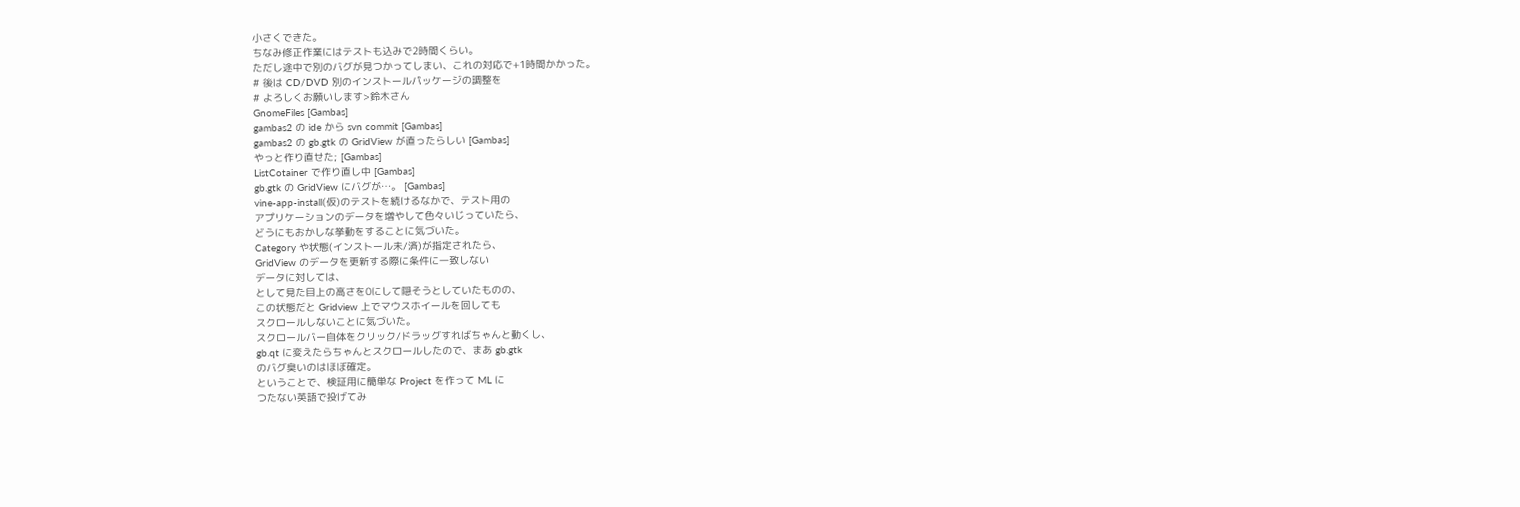小さくできた。
ちなみ修正作業にはテストも込みで2時間くらい。
ただし途中で別のバグが見つかってしまい、これの対応で+1時間かかった。
# 後は CD/DVD 別のインストールパッケージの調整を
# よろしくお願いします>鈴木さん
GnomeFiles [Gambas]
gambas2 の ide から svn commit [Gambas]
gambas2 の gb.gtk の GridView が直ったらしい [Gambas]
やっと作り直せた; [Gambas]
ListCotainer で作り直し中 [Gambas]
gb.gtk の GridView にバグが…。 [Gambas]
vine-app-install(仮)のテストを続けるなかで、テスト用の
アプリケーションのデータを増やして色々いじっていたら、
どうにもおかしな挙動をすることに気づいた。
Category や状態(インストール未/済)が指定されたら、
GridView のデータを更新する際に条件に一致しない
データに対しては、
として見た目上の高さを0にして隠そうとしていたものの、
この状態だと Gridview 上でマウスホイールを回しても
スクロールしないことに気づいた。
スクロールバー自体をクリック/ドラッグすればちゃんと動くし、
gb.qt に変えたらちゃんとスクロールしたので、まあ gb.gtk
のバグ臭いのはほぼ確定。
ということで、検証用に簡単な Project を作って ML に
つたない英語で投げてみ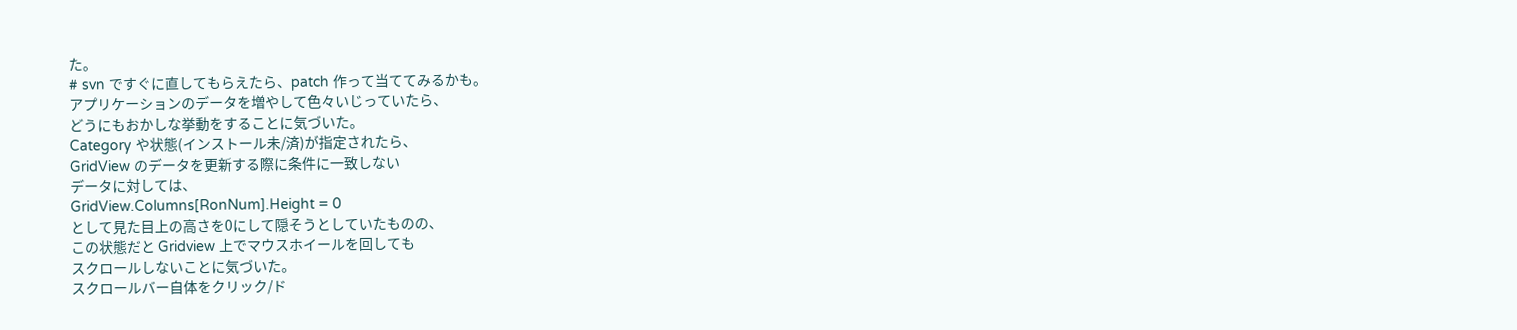た。
# svn ですぐに直してもらえたら、patch 作って当ててみるかも。
アプリケーションのデータを増やして色々いじっていたら、
どうにもおかしな挙動をすることに気づいた。
Category や状態(インストール未/済)が指定されたら、
GridView のデータを更新する際に条件に一致しない
データに対しては、
GridView.Columns[RonNum].Height = 0
として見た目上の高さを0にして隠そうとしていたものの、
この状態だと Gridview 上でマウスホイールを回しても
スクロールしないことに気づいた。
スクロールバー自体をクリック/ド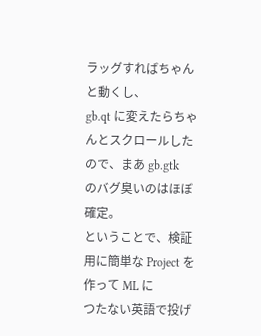ラッグすればちゃんと動くし、
gb.qt に変えたらちゃんとスクロールしたので、まあ gb.gtk
のバグ臭いのはほぼ確定。
ということで、検証用に簡単な Project を作って ML に
つたない英語で投げ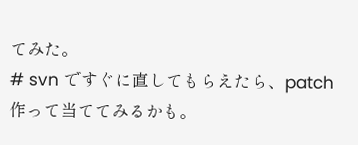てみた。
# svn ですぐに直してもらえたら、patch 作って当ててみるかも。